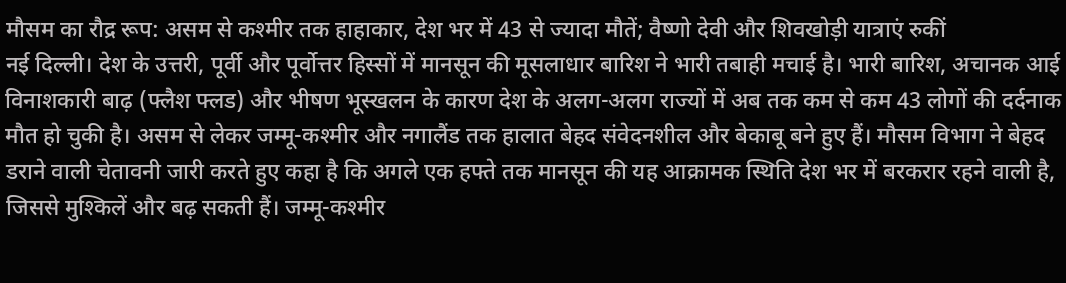मौसम का रौद्र रूप: असम से कश्मीर तक हाहाकार, देश भर में 43 से ज्यादा मौतें; वैष्णो देवी और शिवखोड़ी यात्राएं रुकीं
नई दिल्ली। देश के उत्तरी, पूर्वी और पूर्वोत्तर हिस्सों में मानसून की मूसलाधार बारिश ने भारी तबाही मचाई है। भारी बारिश, अचानक आई विनाशकारी बाढ़ (फ्लैश फ्लड) और भीषण भूस्खलन के कारण देश के अलग-अलग राज्यों में अब तक कम से कम 43 लोगों की दर्दनाक मौत हो चुकी है। असम से लेकर जम्मू-कश्मीर और नगालैंड तक हालात बेहद संवेदनशील और बेकाबू बने हुए हैं। मौसम विभाग ने बेहद डराने वाली चेतावनी जारी करते हुए कहा है कि अगले एक हफ्ते तक मानसून की यह आक्रामक स्थिति देश भर में बरकरार रहने वाली है, जिससे मुश्किलें और बढ़ सकती हैं। जम्मू-कश्मीर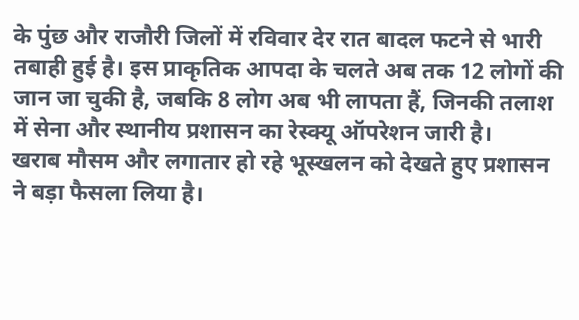के पुंछ और राजौरी जिलों में रविवार देर रात बादल फटने से भारी तबाही हुई है। इस प्राकृतिक आपदा के चलते अब तक 12 लोगों की जान जा चुकी है, जबकि 8 लोग अब भी लापता हैं, जिनकी तलाश में सेना और स्थानीय प्रशासन का रेस्क्यू ऑपरेशन जारी है।
खराब मौसम और लगातार हो रहे भूस्खलन को देखते हुए प्रशासन ने बड़ा फैसला लिया है।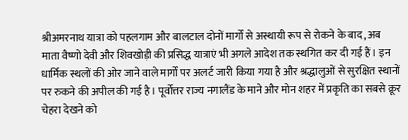श्रीअमरनाथ यात्रा को पहलगाम और बालटाल दोनों मार्गों से अस्थायी रूप से रोकने के बाद, अब माता वैष्णो देवी और शिवखोड़ी की प्रसिद्ध यात्राएं भी अगले आदेश तक स्थगित कर दी गई हैं। इन धार्मिक स्थलों की ओर जाने वाले मार्गों पर अलर्ट जारी किया गया है और श्रद्धालुओं से सुरक्षित स्थानों पर रुकने की अपील की गई है। पूर्वोत्तर राज्य नगालैंड के माने और मोन शहर में प्रकृति का सबसे क्रूर चेहरा देखने को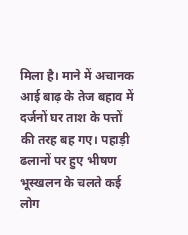मिला है। माने में अचानक आई बाढ़ के तेज बहाव में दर्जनों घर ताश के पत्तों की तरह बह गए। पहाड़ी ढलानों पर हुए भीषण भूस्खलन के चलते कई लोग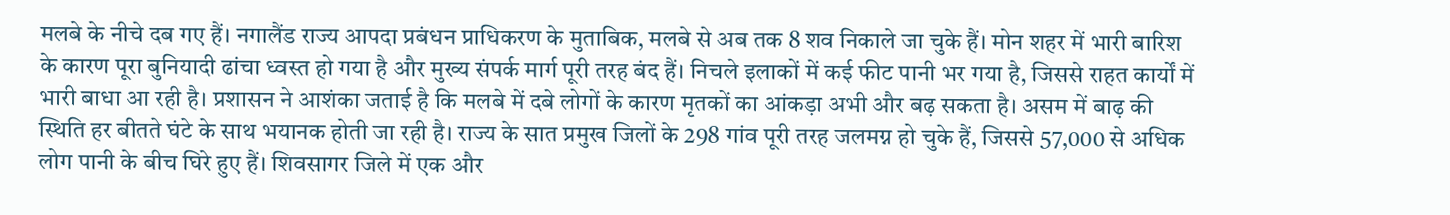मलबे के नीचे दब गए हैं। नगालैंड राज्य आपदा प्रबंधन प्राधिकरण के मुताबिक, मलबे से अब तक 8 शव निकाले जा चुके हैं। मोन शहर में भारी बारिश के कारण पूरा बुनियादी ढांचा ध्वस्त हो गया है और मुख्य संपर्क मार्ग पूरी तरह बंद हैं। निचले इलाकों में कई फीट पानी भर गया है, जिससे राहत कार्यों में भारी बाधा आ रही है। प्रशासन ने आशंका जताई है कि मलबे में दबे लोगों के कारण मृतकों का आंकड़ा अभी और बढ़ सकता है। असम में बाढ़ की स्थिति हर बीतते घंटे के साथ भयानक होती जा रही है। राज्य के सात प्रमुख जिलों के 298 गांव पूरी तरह जलमग्न हो चुके हैं, जिससे 57,000 से अधिक लोग पानी के बीच घिरे हुए हैं। शिवसागर जिले में एक और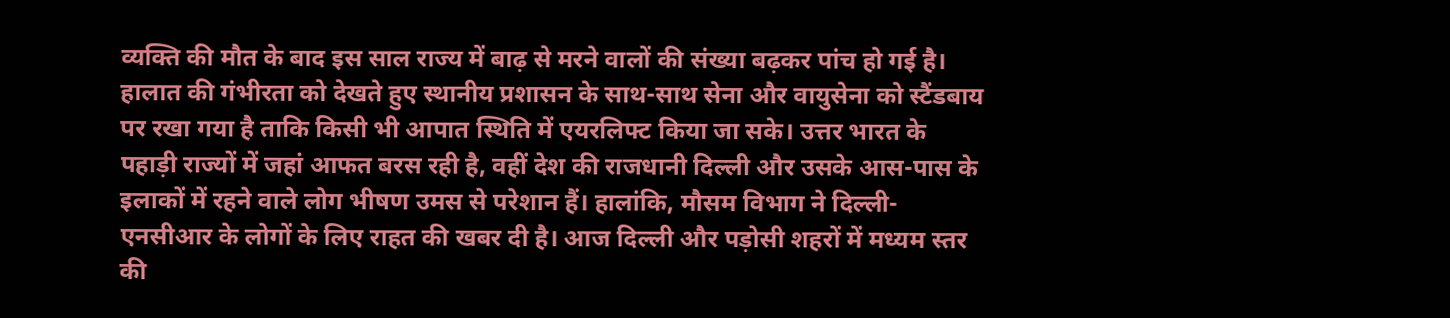व्यक्ति की मौत के बाद इस साल राज्य में बाढ़ से मरने वालों की संख्या बढ़कर पांच हो गई है। हालात की गंभीरता को देखते हुए स्थानीय प्रशासन के साथ-साथ सेना और वायुसेना को स्टैंडबाय पर रखा गया है ताकि किसी भी आपात स्थिति में एयरलिफ्ट किया जा सके। उत्तर भारत के पहाड़ी राज्यों में जहां आफत बरस रही है, वहीं देश की राजधानी दिल्ली और उसके आस-पास के इलाकों में रहने वाले लोग भीषण उमस से परेशान हैं। हालांकि, मौसम विभाग ने दिल्ली-एनसीआर के लोगों के लिए राहत की खबर दी है। आज दिल्ली और पड़ोसी शहरों में मध्यम स्तर की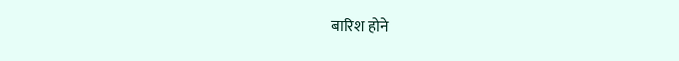बारिश होने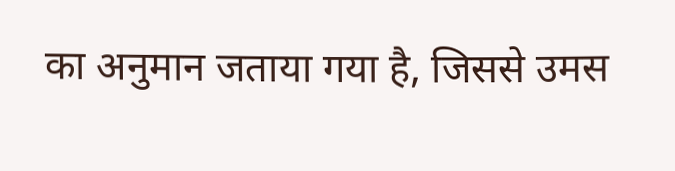का अनुमान जताया गया है, जिससे उमस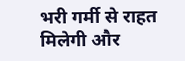भरी गर्मी से राहत मिलेगी और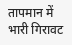तापमान में भारी गिरावट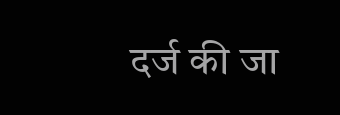दर्ज की जा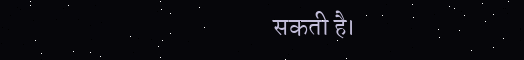सकती है।